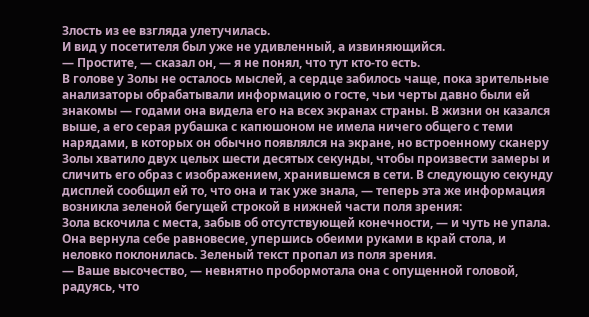Злость из ее взгляда улетучилась.
И вид у посетителя был уже не удивленный, а извиняющийся.
— Простите, — сказал он, — я не понял, что тут кто-то есть.
В голове у Золы не осталось мыслей, а сердце забилось чаще, пока зрительные анализаторы обрабатывали информацию о госте, чьи черты давно были ей знакомы — годами она видела его на всех экранах страны. В жизни он казался выше, а его серая рубашка с капюшоном не имела ничего общего с теми нарядами, в которых он обычно появлялся на экране, но встроенному сканеру Золы хватило двух целых шести десятых секунды, чтобы произвести замеры и сличить его образ с изображением, хранившемся в сети. В следующую секунду дисплей сообщил ей то, что она и так уже знала, — теперь эта же информация возникла зеленой бегущей строкой в нижней части поля зрения:
Зола вскочила с места, забыв об отсутствующей конечности, — и чуть не упала. Она вернула себе равновесие, упершись обеими руками в край стола, и неловко поклонилась. Зеленый текст пропал из поля зрения.
— Ваше высочество, — невнятно пробормотала она с опущенной головой, радуясь, что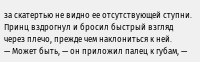за скатертью не видно ее отсутствующей ступни.
Принц вздрогнул и бросил быстрый взгляд через плечо, прежде чем наклониться к ней.
— Может быть, — он приложил палец к губам, —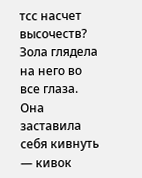тсс насчет высочеств?
Зола глядела на него во все глаза. Она заставила себя кивнуть — кивок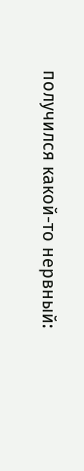получился какой-то нервный: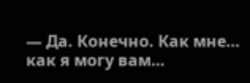— Да. Конечно. Как мне… как я могу вам…